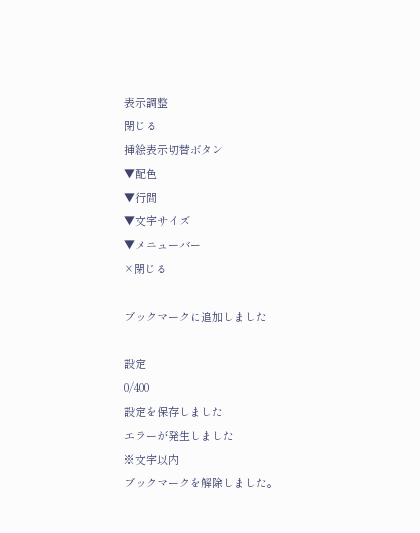表示調整
閉じる
挿絵表示切替ボタン
▼配色
▼行間
▼文字サイズ
▼メニューバー
×閉じる

ブックマークに追加しました

設定
0/400
設定を保存しました
エラーが発生しました
※文字以内
ブックマークを解除しました。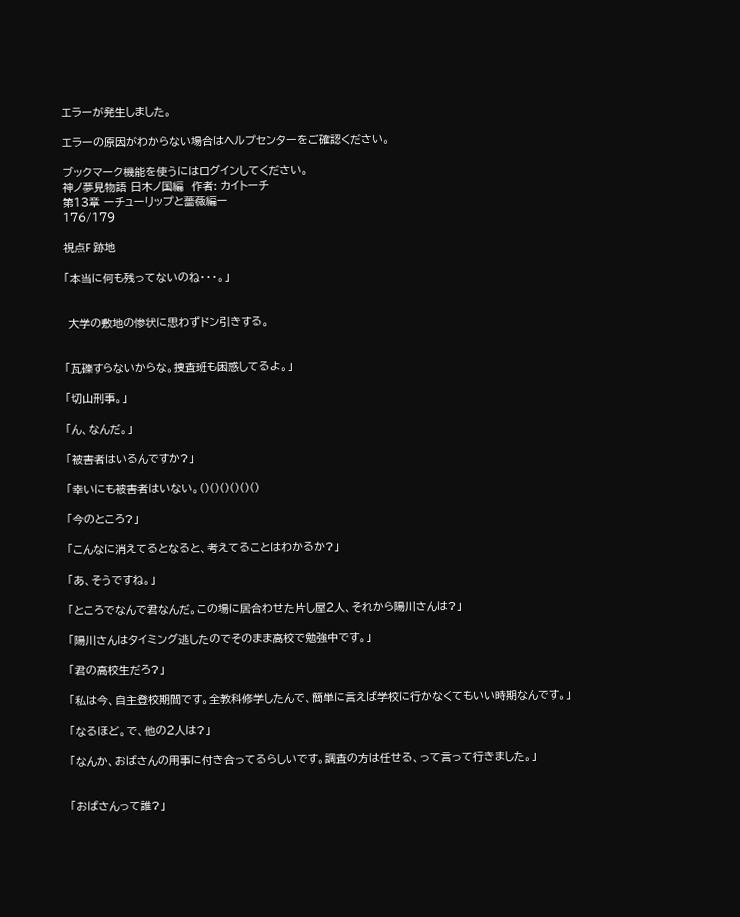エラーが発生しました。

エラーの原因がわからない場合はヘルプセンターをご確認ください。

ブックマーク機能を使うにはログインしてください。
神ノ夢見物語 日木ノ国編  作者: カイトーチ
第13章 ーチューリップと薔薇編ー
176/179

視点F 跡地

「本当に何も残ってないのね・・・。」


 大学の敷地の惨状に思わずドン引きする。


「瓦礫すらないからな。捜査班も困惑してるよ。」

「切山刑事。」

「ん、なんだ。」

「被害者はいるんですか?」

「幸いにも被害者はいない。()()()()()()

「今のところ?」

「こんなに消えてるとなると、考えてることはわかるか?」

「あ、そうですね。」

「ところでなんで君なんだ。この場に居合わせた片し屋2人、それから陽川さんは?」

「陽川さんはタイミング逃したのでそのまま高校で勉強中です。」

「君の高校生だろ?」

「私は今、自主登校期間です。全教科修学したんで、簡単に言えば学校に行かなくてもいい時期なんです。」

「なるほど。で、他の2人は?」

「なんか、おばさんの用事に付き合ってるらしいです。調査の方は任せる、って言って行きました。」


「おばさんって誰?」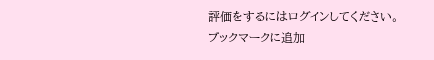評価をするにはログインしてください。
ブックマークに追加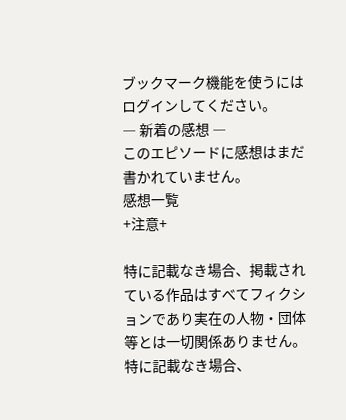ブックマーク機能を使うにはログインしてください。
― 新着の感想 ―
このエピソードに感想はまだ書かれていません。
感想一覧
+注意+

特に記載なき場合、掲載されている作品はすべてフィクションであり実在の人物・団体等とは一切関係ありません。
特に記載なき場合、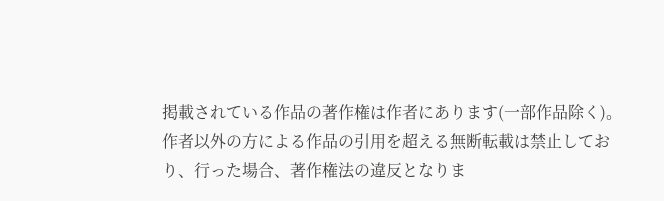掲載されている作品の著作権は作者にあります(一部作品除く)。
作者以外の方による作品の引用を超える無断転載は禁止しており、行った場合、著作権法の違反となりま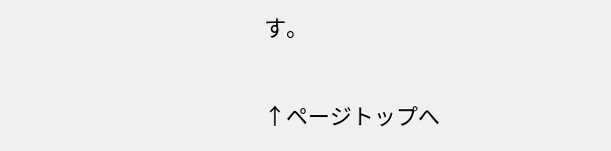す。

↑ページトップへ